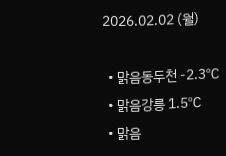2026.02.02 (월)

  • 맑음동두천 -2.3℃
  • 맑음강릉 1.5℃
  • 맑음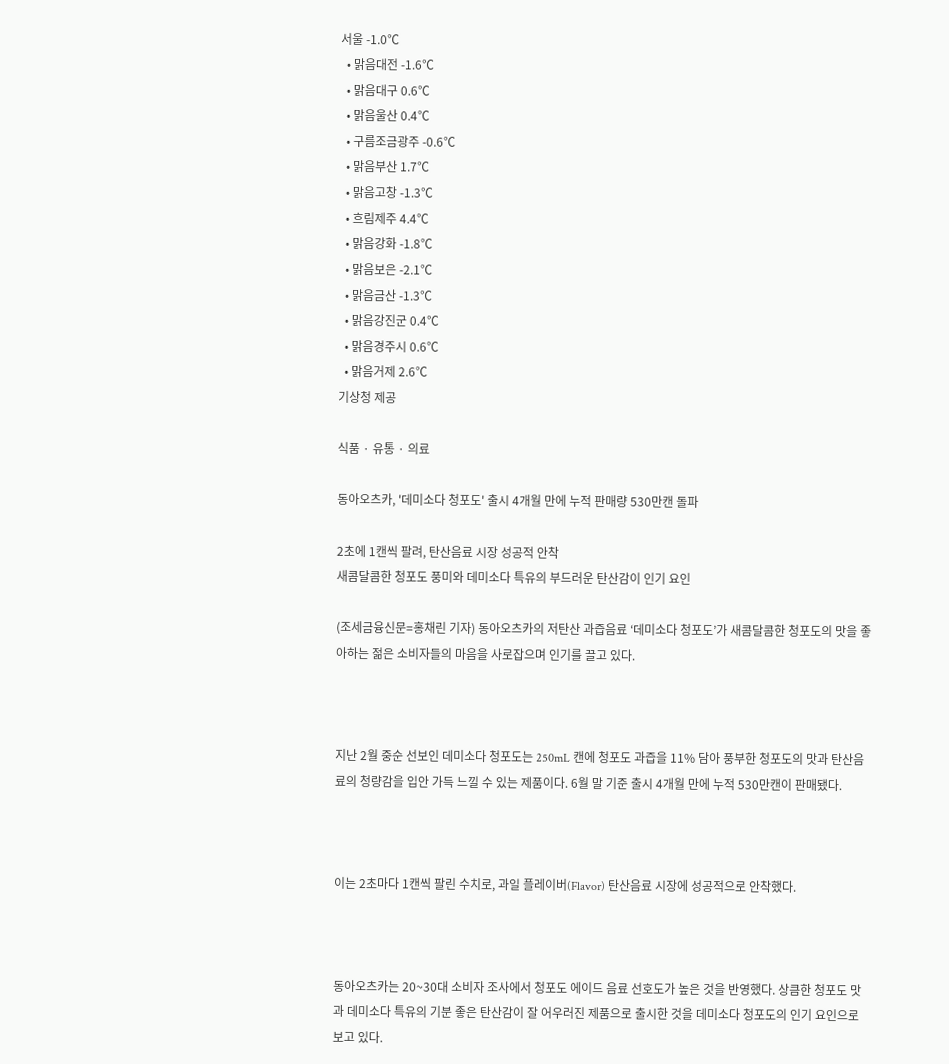서울 -1.0℃
  • 맑음대전 -1.6℃
  • 맑음대구 0.6℃
  • 맑음울산 0.4℃
  • 구름조금광주 -0.6℃
  • 맑음부산 1.7℃
  • 맑음고창 -1.3℃
  • 흐림제주 4.4℃
  • 맑음강화 -1.8℃
  • 맑음보은 -2.1℃
  • 맑음금산 -1.3℃
  • 맑음강진군 0.4℃
  • 맑음경주시 0.6℃
  • 맑음거제 2.6℃
기상청 제공

식품 · 유통 · 의료

동아오츠카, '데미소다 청포도' 출시 4개월 만에 누적 판매량 530만캔 돌파

2초에 1캔씩 팔려, 탄산음료 시장 성공적 안착
새콤달콤한 청포도 풍미와 데미소다 특유의 부드러운 탄산감이 인기 요인

(조세금융신문=홍채린 기자) 동아오츠카의 저탄산 과즙음료 ‘데미소다 청포도’가 새콤달콤한 청포도의 맛을 좋아하는 젊은 소비자들의 마음을 사로잡으며 인기를 끌고 있다.



지난 2월 중순 선보인 데미소다 청포도는 250mL 캔에 청포도 과즙을 11% 담아 풍부한 청포도의 맛과 탄산음료의 청량감을 입안 가득 느낄 수 있는 제품이다. 6월 말 기준 출시 4개월 만에 누적 530만캔이 판매됐다.



이는 2초마다 1캔씩 팔린 수치로, 과일 플레이버(Flavor) 탄산음료 시장에 성공적으로 안착했다.



동아오츠카는 20~30대 소비자 조사에서 청포도 에이드 음료 선호도가 높은 것을 반영했다. 상큼한 청포도 맛과 데미소다 특유의 기분 좋은 탄산감이 잘 어우러진 제품으로 출시한 것을 데미소다 청포도의 인기 요인으로 보고 있다.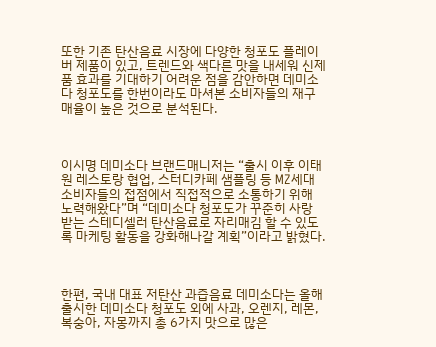또한 기존 탄산음료 시장에 다양한 청포도 플레이버 제품이 있고, 트렌드와 색다른 맛을 내세워 신제품 효과를 기대하기 어려운 점을 감안하면 데미소다 청포도를 한번이라도 마셔본 소비자들의 재구매율이 높은 것으로 분석된다.



이시명 데미소다 브랜드매니저는 “출시 이후 이태원 레스토랑 협업, 스터디카페 샘플링 등 MZ세대 소비자들의 접점에서 직접적으로 소통하기 위해 노력해왔다”며 “데미소다 청포도가 꾸준히 사랑 받는 스테디셀러 탄산음료로 자리매김 할 수 있도록 마케팅 활동을 강화해나갈 계획”이라고 밝혔다.



한편, 국내 대표 저탄산 과즙음료 데미소다는 올해 출시한 데미소다 청포도 외에 사과, 오렌지, 레몬, 복숭아, 자몽까지 총 6가지 맛으로 많은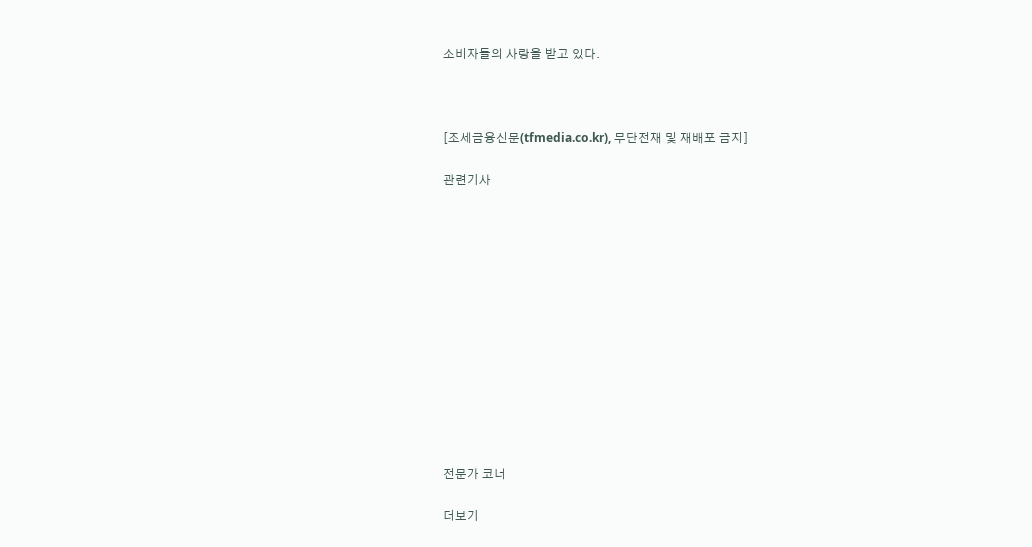소비자들의 사랑을 받고 있다.



[조세금융신문(tfmedia.co.kr), 무단전재 및 재배포 금지]

관련기사













전문가 코너

더보기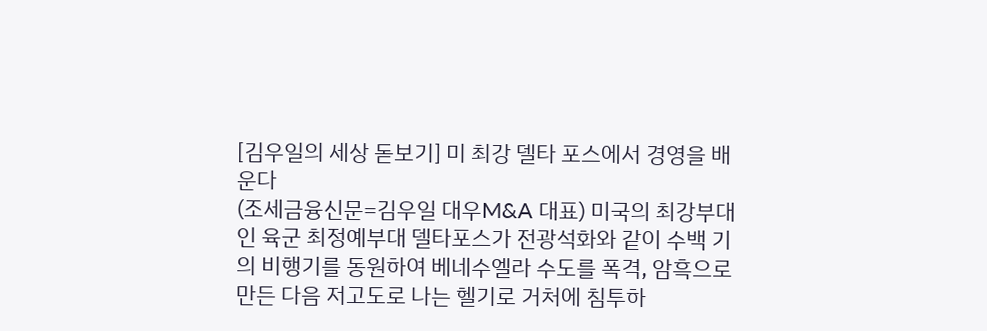[김우일의 세상 돋보기] 미 최강 델타 포스에서 경영을 배운다
(조세금융신문=김우일 대우M&A 대표) 미국의 최강부대인 육군 최정예부대 델타포스가 전광석화와 같이 수백 기의 비행기를 동원하여 베네수엘라 수도를 폭격, 암흑으로 만든 다음 저고도로 나는 헬기로 거처에 침투하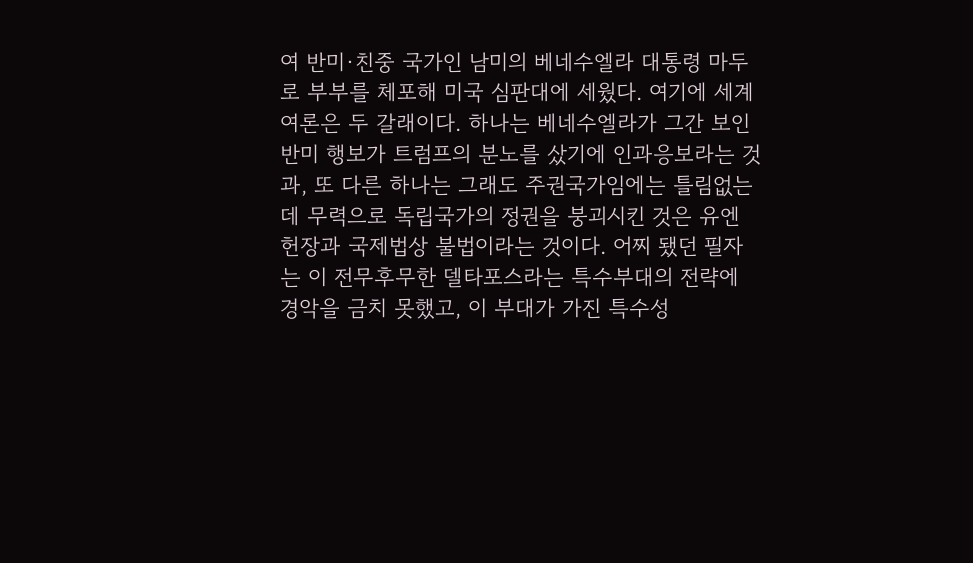여 반미·친중 국가인 남미의 베네수엘라 대통령 마두로 부부를 체포해 미국 심판대에 세웠다. 여기에 세계 여론은 두 갈래이다. 하나는 베네수엘라가 그간 보인 반미 행보가 트럼프의 분노를 샀기에 인과응보라는 것과, 또 다른 하나는 그래도 주권국가임에는 틀림없는데 무력으로 독립국가의 정권을 붕괴시킨 것은 유엔 헌장과 국제법상 불법이라는 것이다. 어찌 됐던 필자는 이 전무후무한 델타포스라는 특수부대의 전략에 경악을 금치 못했고, 이 부대가 가진 특수성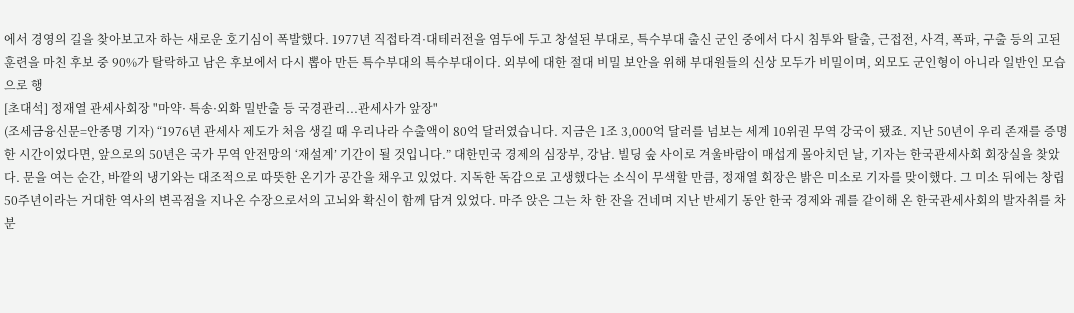에서 경영의 길을 찾아보고자 하는 새로운 호기심이 폭발했다. 1977년 직접타격·대테러전을 염두에 두고 창설된 부대로, 특수부대 출신 군인 중에서 다시 침투와 탈출, 근접전, 사격, 폭파, 구출 등의 고된 훈련을 마친 후보 중 90%가 탈락하고 남은 후보에서 다시 뽑아 만든 특수부대의 특수부대이다. 외부에 대한 절대 비밀 보안을 위해 부대원들의 신상 모두가 비밀이며, 외모도 군인형이 아니라 일반인 모습으로 행
[초대석] 정재열 관세사회장 "마약· 특송·외화 밀반출 등 국경관리...관세사가 앞장"
(조세금융신문=안종명 기자) “1976년 관세사 제도가 처음 생길 때 우리나라 수출액이 80억 달러였습니다. 지금은 1조 3,000억 달러를 넘보는 세계 10위권 무역 강국이 됐죠. 지난 50년이 우리 존재를 증명한 시간이었다면, 앞으로의 50년은 국가 무역 안전망의 ‘재설계’ 기간이 될 것입니다.” 대한민국 경제의 심장부, 강남. 빌딩 숲 사이로 겨울바람이 매섭게 몰아치던 날, 기자는 한국관세사회 회장실을 찾았다. 문을 여는 순간, 바깥의 냉기와는 대조적으로 따뜻한 온기가 공간을 채우고 있었다. 지독한 독감으로 고생했다는 소식이 무색할 만큼, 정재열 회장은 밝은 미소로 기자를 맞이했다. 그 미소 뒤에는 창립 50주년이라는 거대한 역사의 변곡점을 지나온 수장으로서의 고뇌와 확신이 함께 담겨 있었다. 마주 앉은 그는 차 한 잔을 건네며 지난 반세기 동안 한국 경제와 궤를 같이해 온 한국관세사회의 발자취를 차분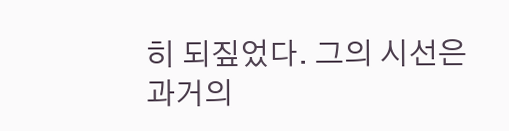히 되짚었다. 그의 시선은 과거의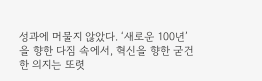성과에 머물지 않았다. ‘새로운 100년’을 향한 다짐 속에서, 혁신을 향한 굳건한 의지는 또렷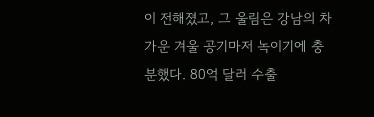이 전해졌고, 그 울림은 강남의 차가운 겨울 공기마저 녹이기에 충분했다. 80억 달러 수출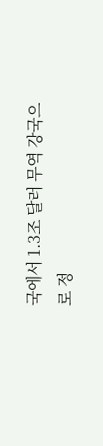국에서 1.3조 달러 무역 강국으로 정